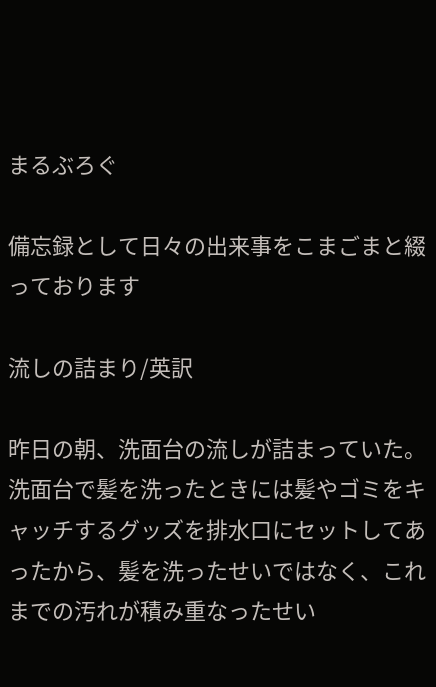まるぶろぐ

備忘録として日々の出来事をこまごまと綴っております

流しの詰まり/英訳

昨日の朝、洗面台の流しが詰まっていた。洗面台で髪を洗ったときには髪やゴミをキャッチするグッズを排水口にセットしてあったから、髪を洗ったせいではなく、これまでの汚れが積み重なったせい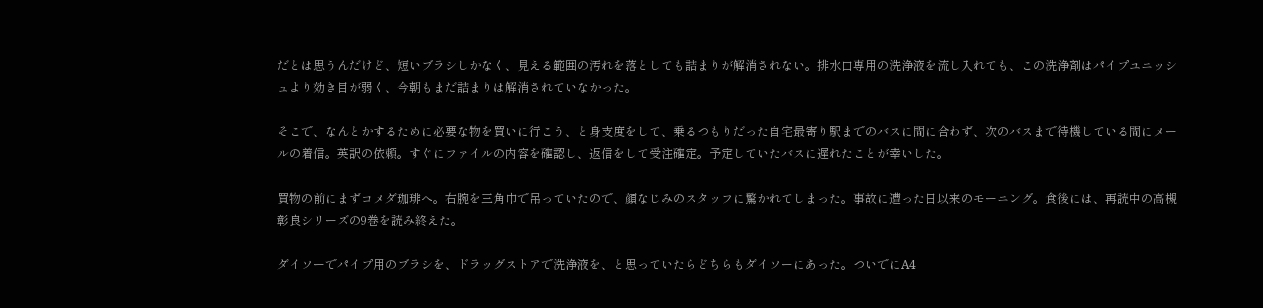だとは思うんだけど、短いブラシしかなく、見える範囲の汚れを落としても詰まりが解消されない。排水口専用の洗浄液を流し入れても、この洗浄剤はパイプユニッシュより効き目が弱く、今朝もまだ詰まりは解消されていなかった。

そこで、なんとかするために必要な物を買いに行こう、と身支度をして、乗るつもりだった自宅最寄り駅までのバスに間に合わず、次のバスまで待機している間にメールの着信。英訳の依頼。すぐにファイルの内容を確認し、返信をして受注確定。予定していたバスに遅れたことが幸いした。

買物の前にまずコメダ珈琲へ。右腕を三角巾で吊っていたので、顔なじみのスタッフに驚かれてしまった。事故に遭った日以来のモーニング。食後には、再読中の高槻彰良シリーズの9巻を読み終えた。

ダイソーでパイプ用のブラシを、ドラッグストアで洗浄液を、と思っていたらどちらもダイソーにあった。ついでにA4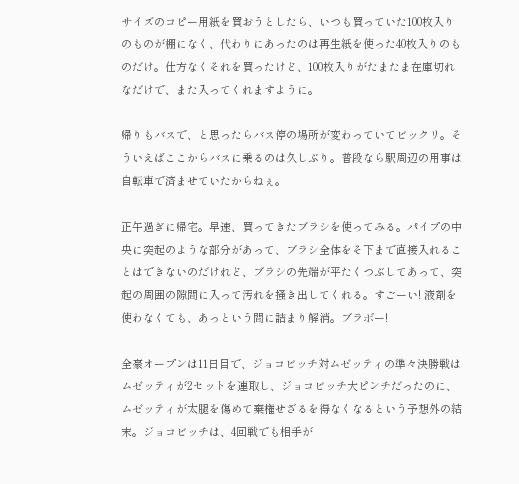サイズのコピー用紙を買おうとしたら、いつも買っていた100枚入りのものが棚になく、代わりにあったのは再生紙を使った40枚入りのものだけ。仕方なくそれを買ったけど、100枚入りがたまたま在庫切れなだけで、また入ってくれますように。

帰りもバスで、と思ったらバス停の場所が変わっていてビックリ。そういえばここからバスに乗るのは久しぶり。普段なら駅周辺の用事は自転車で済ませていたからねぇ。

正午過ぎに帰宅。早速、買ってきたブラシを使ってみる。パイプの中央に突起のような部分があって、ブラシ全体をそ下まで直接入れることはできないのだけれど、ブラシの先端が平たくつぶしてあって、突起の周囲の隙間に入って汚れを掻き出してくれる。すごーい! 液剤を使わなくても、あっという間に詰まり解消。ブラボー!

全豪オープンは11日目で、ジョコビッチ対ムゼッティの準々決勝戦はムゼッティが2セットを連取し、ジョコビッチ大ピンチだったのに、ムゼッティが太腿を傷めて棄権せざるを得なくなるという予想外の結末。ジョコビッチは、4回戦でも相手が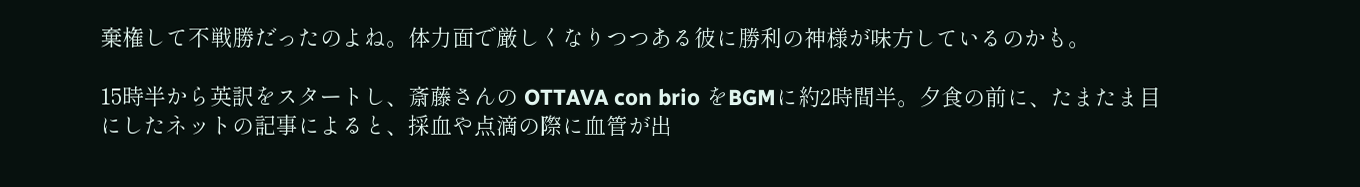棄権して不戦勝だったのよね。体力面で厳しくなりつつある彼に勝利の神様が味方しているのかも。

15時半から英訳をスタートし、斎藤さんの OTTAVA con brio をBGMに約2時間半。夕食の前に、たまたま目にしたネットの記事によると、採血や点滴の際に血管が出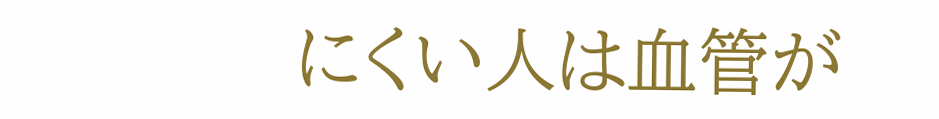にくい人は血管が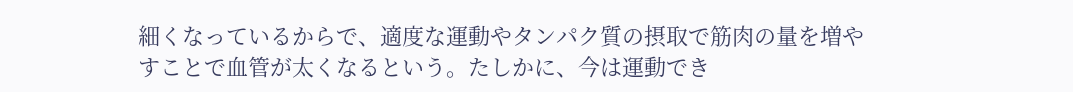細くなっているからで、適度な運動やタンパク質の摂取で筋肉の量を増やすことで血管が太くなるという。たしかに、今は運動でき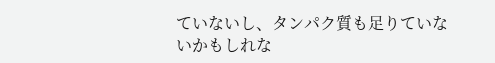ていないし、タンパク質も足りていないかもしれな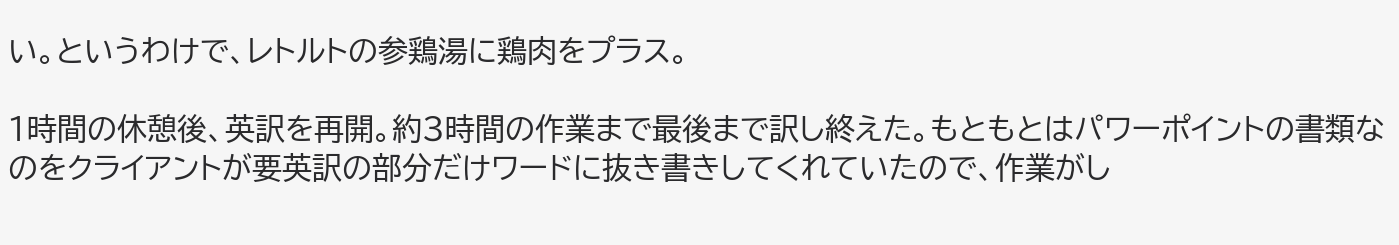い。というわけで、レトルトの参鶏湯に鶏肉をプラス。

1時間の休憩後、英訳を再開。約3時間の作業まで最後まで訳し終えた。もともとはパワーポイントの書類なのをクライアントが要英訳の部分だけワードに抜き書きしてくれていたので、作業がし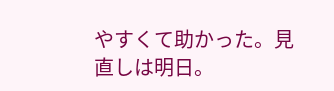やすくて助かった。見直しは明日。